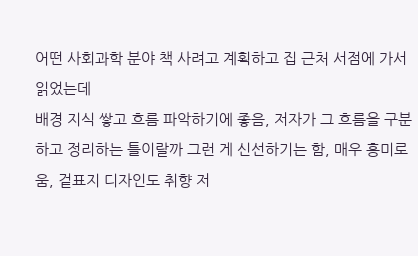어떤 사회과학 분야 책 사려고 계획하고 집 근처 서점에 가서 읽었는데
배경 지식 쌓고 흐름 파악하기에 좋음, 저자가 그 흐름을 구분하고 정리하는 틀이랄까 그런 게 신선하기는 함, 매우 흥미로움, 겉표지 디자인도 취향 저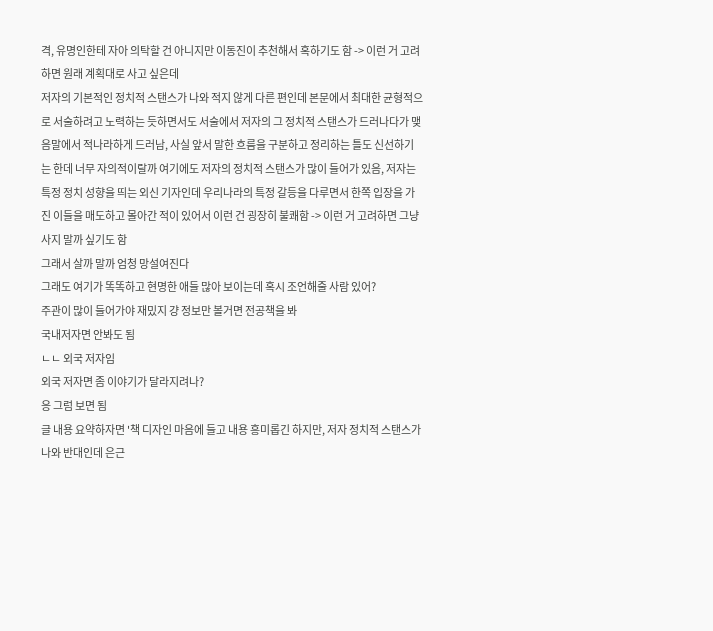격, 유명인한테 자아 의탁할 건 아니지만 이동진이 추천해서 혹하기도 함 -> 이런 거 고려하면 원래 계획대로 사고 싶은데
저자의 기본적인 정치적 스탠스가 나와 적지 않게 다른 편인데 본문에서 최대한 균형적으로 서술하려고 노력하는 듯하면서도 서술에서 저자의 그 정치적 스탠스가 드러나다가 맺음말에서 적나라하게 드러남, 사실 앞서 말한 흐름을 구분하고 정리하는 틀도 신선하기는 한데 너무 자의적이랄까 여기에도 저자의 정치적 스탠스가 많이 들어가 있음, 저자는 특정 정치 성향을 띄는 외신 기자인데 우리나라의 특정 갈등을 다루면서 한쪽 입장을 가진 이들을 매도하고 몰아간 적이 있어서 이런 건 굉장히 불쾌함 -> 이런 거 고려하면 그냥 사지 말까 싶기도 함
그래서 살까 말까 엄청 망설여진다
그래도 여기가 똑똑하고 현명한 애들 많아 보이는데 혹시 조언해줄 사람 있어?
주관이 많이 들어가야 재밌지 걍 정보만 볼거면 전공책을 봐
국내저자면 안봐도 됨
ㄴㄴ 외국 저자임
외국 저자면 좀 이야기가 달라지려나?
응 그럼 보면 됨
글 내용 요약하자면 '책 디자인 마음에 들고 내용 흥미롭긴 하지만, 저자 정치적 스탠스가 나와 반대인데 은근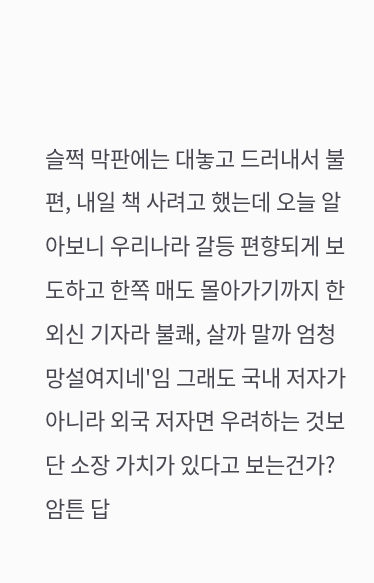슬쩍 막판에는 대놓고 드러내서 불편, 내일 책 사려고 했는데 오늘 알아보니 우리나라 갈등 편향되게 보도하고 한쪽 매도 몰아가기까지 한 외신 기자라 불쾌, 살까 말까 엄청 망설여지네'임 그래도 국내 저자가 아니라 외국 저자면 우려하는 것보단 소장 가치가 있다고 보는건가? 암튼 답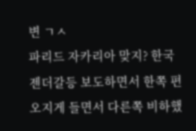변 ㄱㅅ
파리드 자카리아 맞지? 한국 젠더갈등 보도하면서 한쪽 편 오지게 들면서 다른쪽 비하했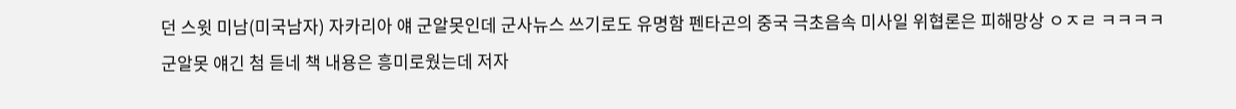던 스윗 미남(미국남자) 자카리아 얘 군알못인데 군사뉴스 쓰기로도 유명함 펜타곤의 중국 극초음속 미사일 위협론은 피해망상 ㅇㅈㄹ ㅋㅋㅋㅋ
군알못 얘긴 첨 듣네 책 내용은 흥미로웠는데 저자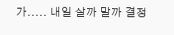가..... 내일 살까 말까 결정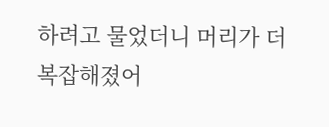하려고 물었더니 머리가 더 복잡해졌어